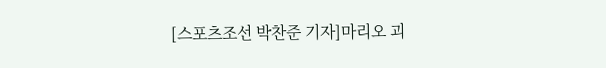[스포츠조선 박찬준 기자]마리오 괴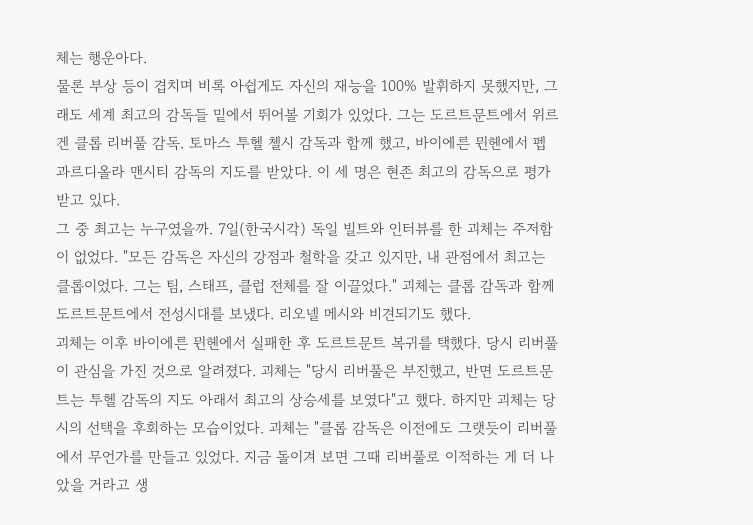체는 행운아다.
물론 부상 등이 겹치며 비록 아쉽게도 자신의 재능을 100% 발휘하지 못했지만, 그래도 세계 최고의 감독들 밑에서 뛰어볼 기회가 있었다. 그는 도르트문트에서 위르겐 클롭 리버풀 감독. 토마스 투헬 첼시 감독과 함께 했고, 바이에른 뮌헨에서 펩 과르디올라 맨시티 감독의 지도를 받았다. 이 세 명은 현존 최고의 감독으로 평가받고 있다.
그 중 최고는 누구였을까. 7일(한국시각) 독일 빌트와 인터뷰를 한 괴체는 주저함이 없었다. "모든 감독은 자신의 강점과 철학을 갖고 있지만, 내 관점에서 최고는 클롭이었다. 그는 팀, 스태프, 클럽 전체를 잘 이끌었다." 괴체는 클롭 감독과 함께 도르트문트에서 전성시대를 보냈다. 리오넬 메시와 비견되기도 했다.
괴체는 이후 바이에른 뮌헨에서 실패한 후 도르트문트 복귀를 택했다. 당시 리버풀이 관심을 가진 것으로 알려졌다. 괴체는 "당시 리버풀은 부진했고, 반면 도르트문트는 투헬 감독의 지도 아래서 최고의 상승세를 보였다"고 했다. 하지만 괴체는 당시의 선택을 후회하는 모습이었다. 괴체는 "클롭 감독은 이전에도 그랫듯이 리버풀에서 무언가를 만들고 있었다. 지금 돌이겨 보면 그때 리버풀로 이적하는 게 더 나았을 거라고 생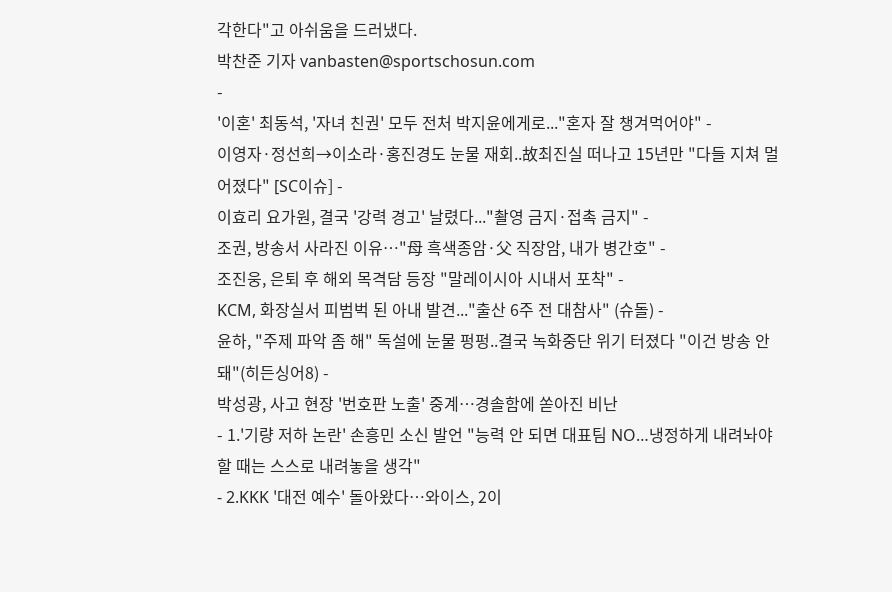각한다"고 아쉬움을 드러냈다.
박찬준 기자 vanbasten@sportschosun.com
-
'이혼' 최동석, '자녀 친권' 모두 전처 박지윤에게로..."혼자 잘 챙겨먹어야" -
이영자·정선희→이소라·홍진경도 눈물 재회..故최진실 떠나고 15년만 "다들 지쳐 멀어졌다" [SC이슈] -
이효리 요가원, 결국 '강력 경고' 날렸다..."촬영 금지·접촉 금지" -
조권, 방송서 사라진 이유…"母 흑색종암·父 직장암, 내가 병간호" -
조진웅, 은퇴 후 해외 목격담 등장 "말레이시아 시내서 포착" -
KCM, 화장실서 피범벅 된 아내 발견..."출산 6주 전 대참사" (슈돌) -
윤하, "주제 파악 좀 해" 독설에 눈물 펑펑..결국 녹화중단 위기 터졌다 "이건 방송 안돼"(히든싱어8) -
박성광, 사고 현장 '번호판 노출' 중계…경솔함에 쏟아진 비난
- 1.'기량 저하 논란' 손흥민 소신 발언 "능력 안 되면 대표팀 NO…냉정하게 내려놔야 할 때는 스스로 내려놓을 생각"
- 2.KKK '대전 예수' 돌아왔다…와이스, 2이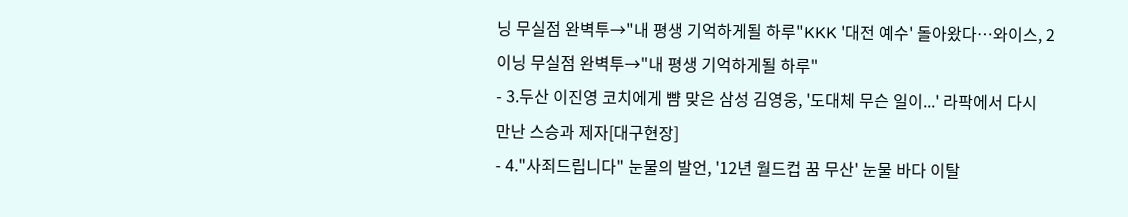닝 무실점 완벽투→"내 평생 기억하게될 하루"KKK '대전 예수' 돌아왔다…와이스, 2이닝 무실점 완벽투→"내 평생 기억하게될 하루"
- 3.두산 이진영 코치에게 뺨 맞은 삼성 김영웅, '도대체 무슨 일이...' 라팍에서 다시 만난 스승과 제자[대구현장]
- 4."사죄드립니다" 눈물의 발언, '12년 월드컵 꿈 무산' 눈물 바다 이탈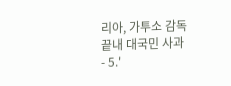리아, 가투소 감독 끝내 대국민 사과
- 5.'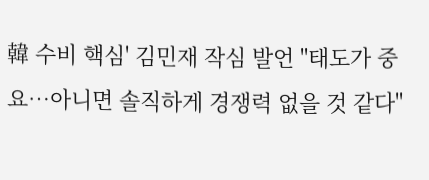韓 수비 핵심' 김민재 작심 발언 "태도가 중요…아니면 솔직하게 경쟁력 없을 것 같다"